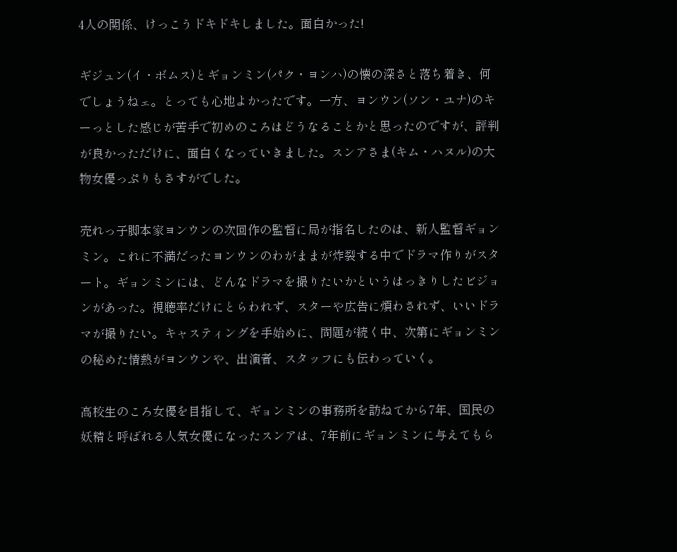4人の関係、けっこうドキドキしました。面白かった!

ギジュン(イ・ボムス)とギョンミン(パク・ヨンハ)の懐の深さと落ち着き、何でしょうねェ。とっても心地よかったです。一方、ヨンウン(ソン・ユナ)のキーっとした感じが苦手で初めのころはどうなることかと思ったのですが、評判が良かっただけに、面白くなっていきました。スンアさま(キム・ハヌル)の大物女優っぷりもさすがでした。

売れっ子脚本家ヨンウンの次回作の監督に局が指名したのは、新人監督ギョンミン。これに不満だったヨンウンのわがままが炸裂する中でドラマ作りがスタート。ギョンミンには、どんなドラマを撮りたいかというはっきりしたビジョンがあった。視聴率だけにとらわれず、スターや広告に煩わされず、いいドラマが撮りたい。キャスティングを手始めに、問題が続く中、次第にギョンミンの秘めた情熱がヨンウンや、出演者、スタッフにも伝わっていく。

高校生のころ女優を目指して、ギョンミンの事務所を訪ねてから7年、国民の妖精と呼ばれる人気女優になったスンアは、7年前にギョンミンに与えてもら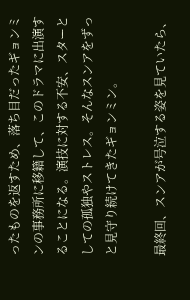ったものを返すため、落ち目だったギョンミンの事務所に移籍して、このドラマに出演することになる。演技に対する不安、スターとしての孤独やストレス。そんなスンアをずっと見守り続けてきたギョンミン。

最終回、スンアが号泣する姿を見ていたら、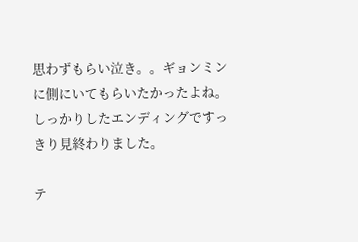思わずもらい泣き。。ギョンミンに側にいてもらいたかったよね。しっかりしたエンディングですっきり見終わりました。

テ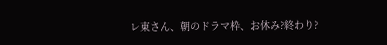レ東さん、朝のドラマ枠、お休み?終わり?